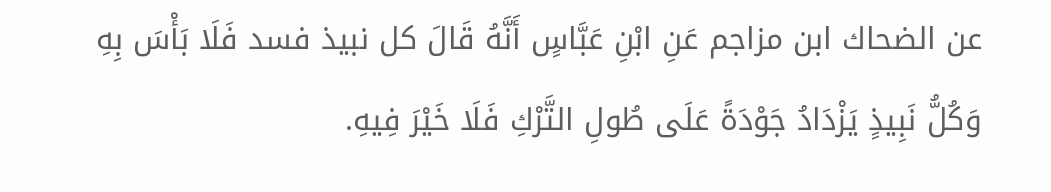عن الضحاك ابن مزاجم عَنِ ابْنِ عَبَّاسٍ أَنَّهُ قَالَ كل نبيذ فسد فَلَا بَأْسَ بِهِ
وَكُلُّ نَبِيذٍ يَزْدَادُ جَوْدَةً عَلَى طُولِ التَّرْكِ فَلَا خَيْرَ فِيهِ.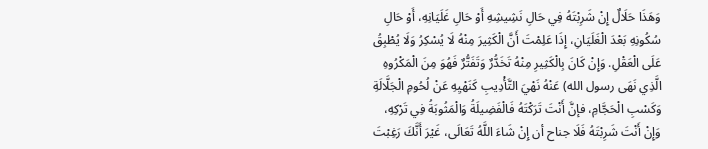وَهَذَا حَلَالٌ إِنْ شَرِبْتَهُ فِي حَالِ نَشِيشِهِ أَوْ حَالِ غَلَيَانِهِ، أَوْ حَالِ سُكُونِهِ بَعْدَ الْغَلَيَانِ، إِذَا عَلِمْتَ أَنَّ الْكَثِيرَ مِنْهُ لَا يُسْكِرُ وَلَا يُطْبِقُ عَلَى الْعَقْلِ. وَإِنْ كَانَ بِالْكَثِيرِ مِنْهُ تَخَدُّرٌ وَتَفَتُّرٌ فَهُوَ مِنَ الْمَكْرُوهِ الَّذِي نَهَى رسول الله) عَنْهُ نَهْيَ التَّأْدِيبِ كَنَهْيِهِ عَنْ لُحُومِ الْجَلَّالَةِ وَكَسْبِ الْحَجَّامِ، فإنَّ أَنْتَ تَرَكْتَهُ فَالْفَضِيلَةُ وَالْمَثُوبَةُ فِي تَرْكِهِ، وَإِنْ أَنْتَ شَرِبْتَهُ فَلَا جناح أن إِنْ شَاءَ اللَّهُ تَعَالَى، غَيْرَ أَنَّكَ رَغِبْتَ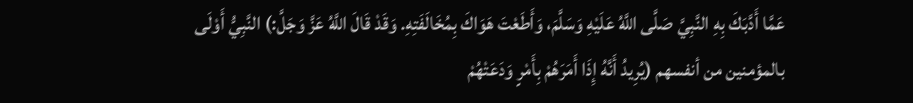عَمَّا أَدَّبَكَ بِهِ النَّبِيَّ صَلَّى اللَّهُ عَلَيْهِ وَسَلَّمَ، وَأَطَعْتَ هَوَاكَ بِمُخَالَفَتِهِ. وَقَدْ قَالَ اللَّهُ عَزَّ وَجَلَّ:) النَّبِيُّ أَوْلَى بالمؤمنين من أنفسهم (يُرِيدُ أَنَّهُ إِذَا أَمَرَهُمْ بِأَمْرٍ وَدَعَتْهُمْ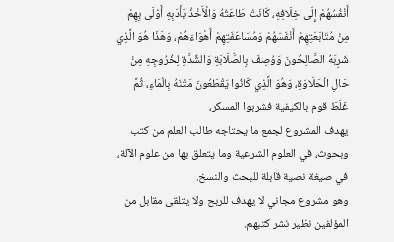أَنْفُسُهُمْ إِلَى خِلَافِهِ، كَانَتْ طَاعَتُهُ وَالْأَخْذُ بَأَدَبِهِ أَوْلَى بِهِمْ مِنْ مُتَابَعَتِهِمْ أَنْفَسَهُمْ وَمُسَاعَفَتِهِمْ أَهْوَاءَهُمْ، وَهَذَا هُوَ الَّذِي شَرِبَهُ الصَّالِحُونَ وَوُصِفَ بِالصَّلَابَةِ وَالشِّدَّةِ لِخُرُوجِهِ مِنْ حَالِ الْحَلَاوَةِ، وَهُوَ الَّذِي كَانُوا يَقْطَعُونَ مَتْنَهُ بِالْمَاءِ، ثُمَّ غَلَطَ قوم بالكيفية فشربوا المسكر،
يهدف المشروع لجمع ما يحتاجه طالب العلم من كتب وبحوث، في العلوم الشرعية وما يتعلق بها من علوم الآلة، في صيغة نصية قابلة للبحث والنسخ.
وهو مشروع مجاني لا يهدف للربح ولا يتلقى مقابل من المؤلفين نظير نشر كتبهم.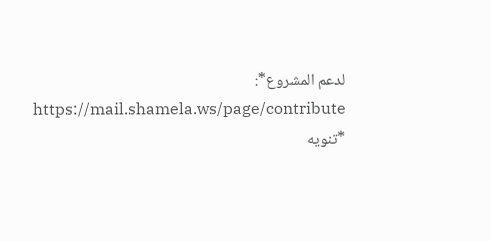لدعم المشروع*: https://mail.shamela.ws/page/contribute
*تنويه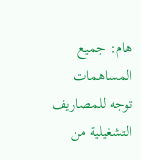هام: جميع المساهمات توجه للمصاريف التشغيلية من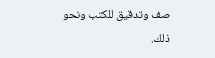صف وتدقيق للكتب ونحو ذلك.